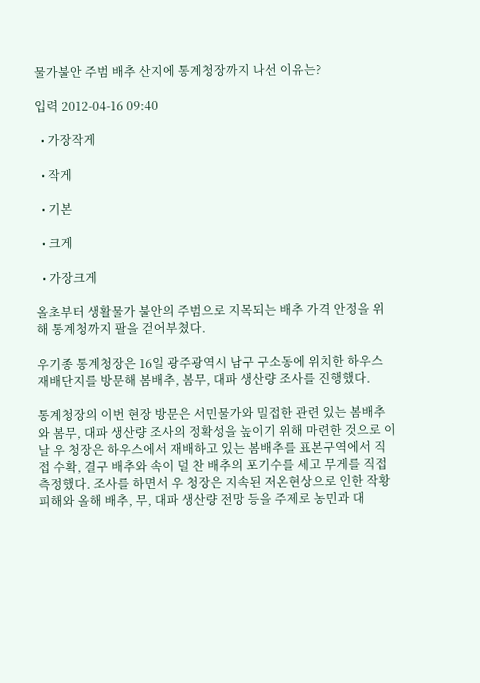물가불안 주범 배추 산지에 통계청장까지 나선 이유는?

입력 2012-04-16 09:40

  • 가장작게

  • 작게

  • 기본

  • 크게

  • 가장크게

올초부터 생활물가 불안의 주범으로 지목되는 배추 가격 안정을 위해 통계청까지 팔을 걷어부쳤다.

우기종 통계청장은 16일 광주광역시 남구 구소동에 위치한 하우스 재배단지를 방문해 봄배추, 봄무, 대파 생산량 조사를 진행했다.

통계청장의 이번 현장 방문은 서민물가와 밀접한 관련 있는 봄배추와 봄무, 대파 생산량 조사의 정확성을 높이기 위해 마련한 것으로 이날 우 청장은 하우스에서 재배하고 있는 봄배추를 표본구역에서 직접 수확, 결구 배추와 속이 덜 찬 배추의 포기수를 세고 무게를 직접 측정했다. 조사를 하면서 우 청장은 지속된 저온현상으로 인한 작황 피해와 올해 배추, 무, 대파 생산량 전망 등을 주제로 농민과 대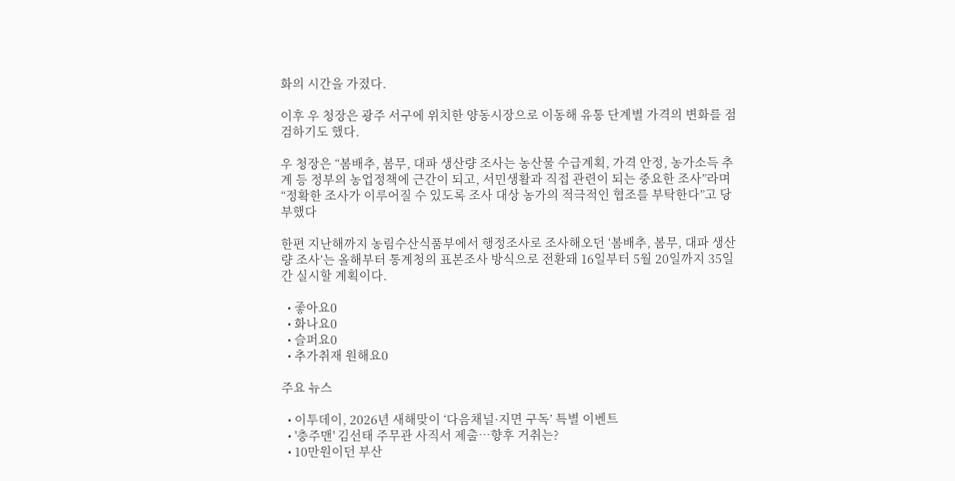화의 시간을 가졌다.

이후 우 청장은 광주 서구에 위치한 양동시장으로 이동해 유통 단계별 가격의 변화를 점검하기도 했다.

우 청장은 “봄배추, 봄무, 대파 생산량 조사는 농산물 수급계획, 가격 안정, 농가소득 추계 등 정부의 농업정책에 근간이 되고, 서민생활과 직접 관련이 되는 중요한 조사”라며 “정확한 조사가 이루어질 수 있도록 조사 대상 농가의 적극적인 협조를 부탁한다”고 당부했다

한편 지난해까지 농림수산식품부에서 행정조사로 조사해오던 ‘봄배추, 봄무, 대파 생산량 조사’는 올해부터 통계청의 표본조사 방식으로 전환돼 16일부터 5월 20일까지 35일간 실시할 계획이다.

  • 좋아요0
  • 화나요0
  • 슬퍼요0
  • 추가취재 원해요0

주요 뉴스

  • 이투데이, 2026년 새해맞이 ‘다음채널·지면 구독’ 특별 이벤트
  • '충주맨' 김선태 주무관 사직서 제출…향후 거취는?
  • 10만원이던 부산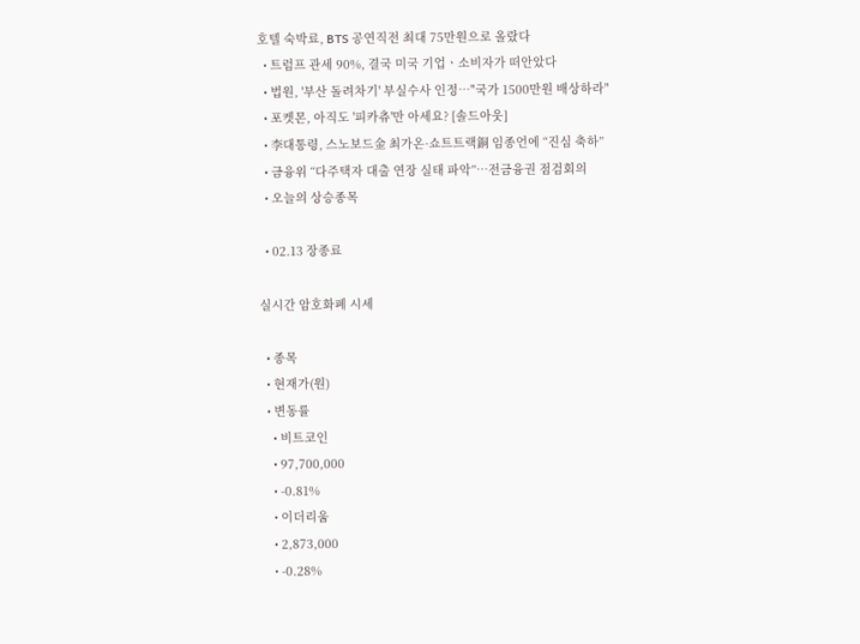호텔 숙박료, BTS 공연직전 최대 75만원으로 올랐다
  • 트럼프 관세 90%, 결국 미국 기업ㆍ소비자가 떠안았다
  • 법원, '부산 돌려차기' 부실수사 인정…"국가 1500만원 배상하라"
  • 포켓몬, 아직도 '피카츄'만 아세요? [솔드아웃]
  • 李대통령, 스노보드金 최가온·쇼트트랙銅 임종언에 “진심 축하”
  • 금융위 “다주택자 대출 연장 실태 파악”⋯전금융권 점검회의
  • 오늘의 상승종목

  • 02.13 장종료

실시간 암호화폐 시세

  • 종목
  • 현재가(원)
  • 변동률
    • 비트코인
    • 97,700,000
    • -0.81%
    • 이더리움
    • 2,873,000
    • -0.28%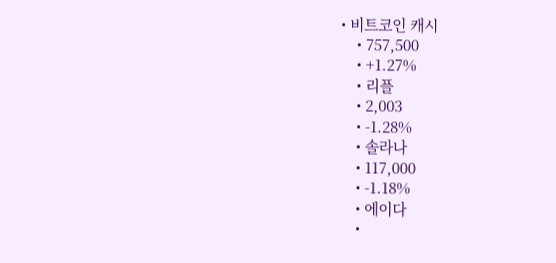• 비트코인 캐시
    • 757,500
    • +1.27%
    • 리플
    • 2,003
    • -1.28%
    • 솔라나
    • 117,000
    • -1.18%
    • 에이다
    •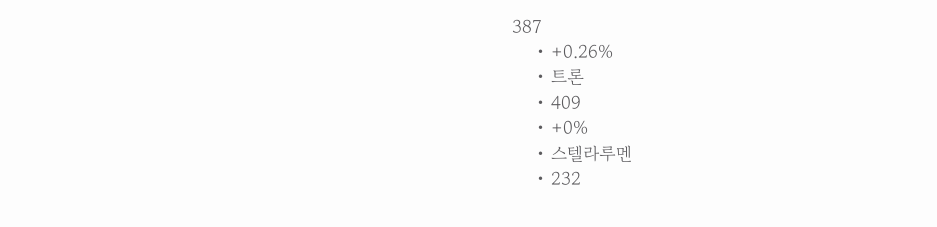387
    • +0.26%
    • 트론
    • 409
    • +0%
    • 스텔라루멘
    • 232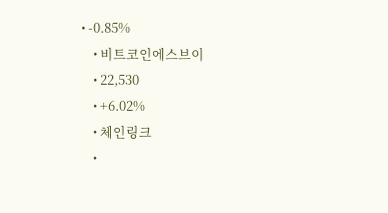• -0.85%
    • 비트코인에스브이
    • 22,530
    • +6.02%
    • 체인링크
    •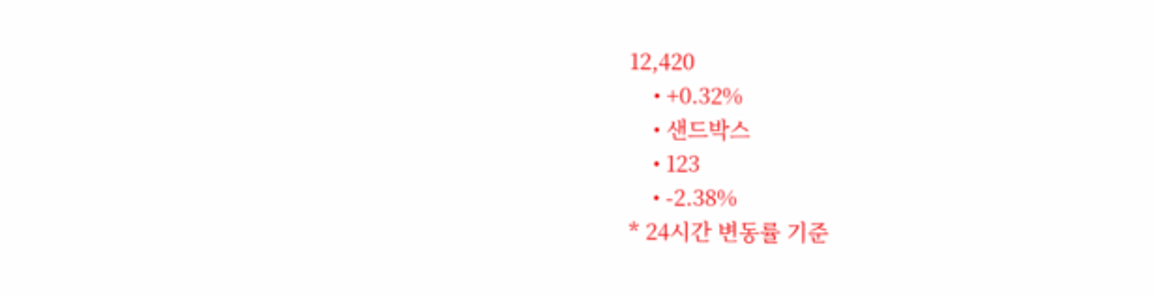12,420
    • +0.32%
    • 샌드박스
    • 123
    • -2.38%
* 24시간 변동률 기준